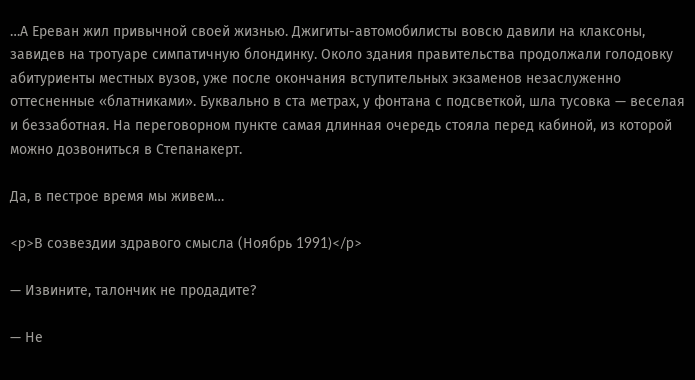…А Ереван жил привычной своей жизнью. Джигиты-автомобилисты вовсю давили на клаксоны, завидев на тротуаре симпатичную блондинку. Около здания правительства продолжали голодовку абитуриенты местных вузов, уже после окончания вступительных экзаменов незаслуженно оттесненные «блатниками». Буквально в ста метрах, у фонтана с подсветкой, шла тусовка — веселая и беззаботная. На переговорном пункте самая длинная очередь стояла перед кабиной, из которой можно дозвониться в Степанакерт.

Да, в пестрое время мы живем…

<p>В созвездии здравого смысла (Ноябрь 1991)</p>

— Извините, талончик не продадите?

— Не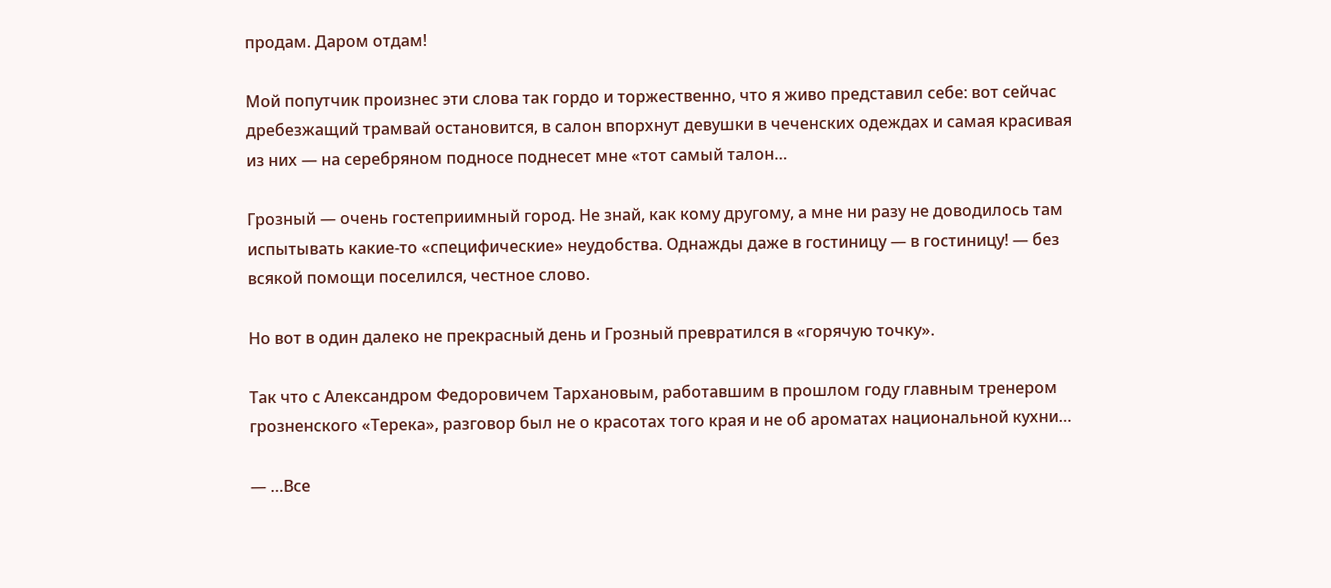продам. Даром отдам!

Мой попутчик произнес эти слова так гордо и торжественно, что я живо представил себе: вот сейчас дребезжащий трамвай остановится, в салон впорхнут девушки в чеченских одеждах и самая красивая из них — на серебряном подносе поднесет мне «тот самый талон…

Грозный — очень гостеприимный город. Не знай, как кому другому, а мне ни разу не доводилось там испытывать какие-то «специфические» неудобства. Однажды даже в гостиницу — в гостиницу! — без всякой помощи поселился, честное слово.

Но вот в один далеко не прекрасный день и Грозный превратился в «горячую точку».

Так что с Александром Федоровичем Тархановым, работавшим в прошлом году главным тренером грозненского «Терека», разговор был не о красотах того края и не об ароматах национальной кухни…

— …Все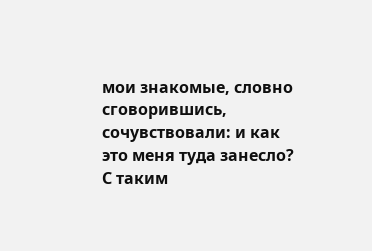мои знакомые, словно сговорившись, сочувствовали: и как это меня туда занесло? С таким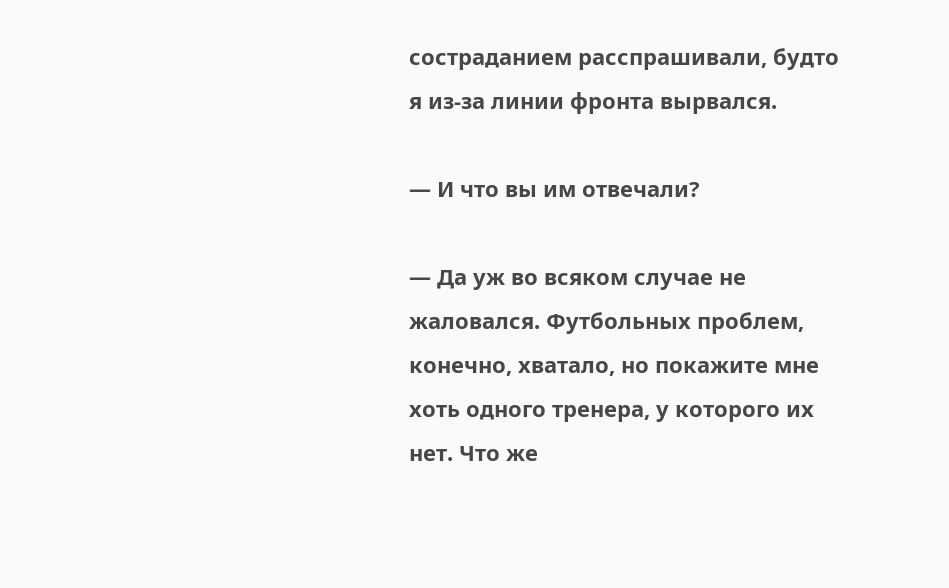состраданием расспрашивали, будто я из-за линии фронта вырвался.

— И что вы им отвечали?

— Да уж во всяком случае не жаловался. Футбольных проблем, конечно, хватало, но покажите мне хоть одного тренера, у которого их нет. Что же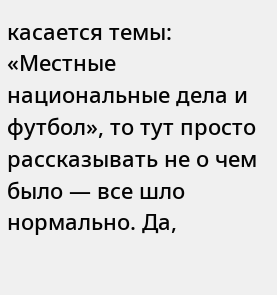касается темы: «Местные национальные дела и футбол», то тут просто рассказывать не о чем было — все шло нормально. Да,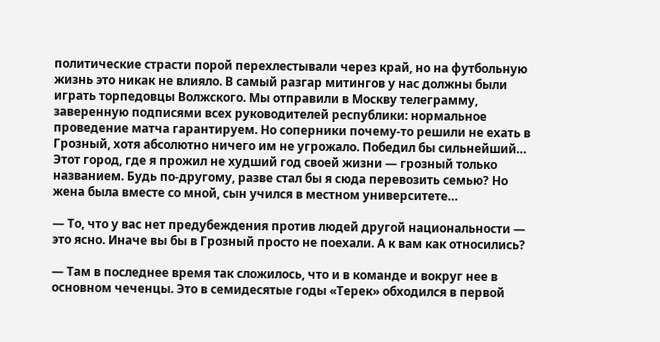политические страсти порой перехлестывали через край, но на футбольную жизнь это никак не влияло. В самый разгар митингов у нас должны были играть торпедовцы Волжского. Мы отправили в Москву телеграмму, заверенную подписями всех руководителей республики: нормальное проведение матча гарантируем. Но соперники почему-то решили не ехать в Грозный, хотя абсолютно ничего им не угрожало. Победил бы сильнейший… Этот город, где я прожил не худший год своей жизни — грозный только названием. Будь по-другому, разве стал бы я сюда перевозить семью? Но жена была вместе со мной, сын учился в местном университете…

— То, что у вас нет предубеждения против людей другой национальности — это ясно. Иначе вы бы в Грозный просто не поехали. А к вам как относились?

— Там в последнее время так сложилось, что и в команде и вокруг нее в основном чеченцы. Это в семидесятые годы «Терек» обходился в первой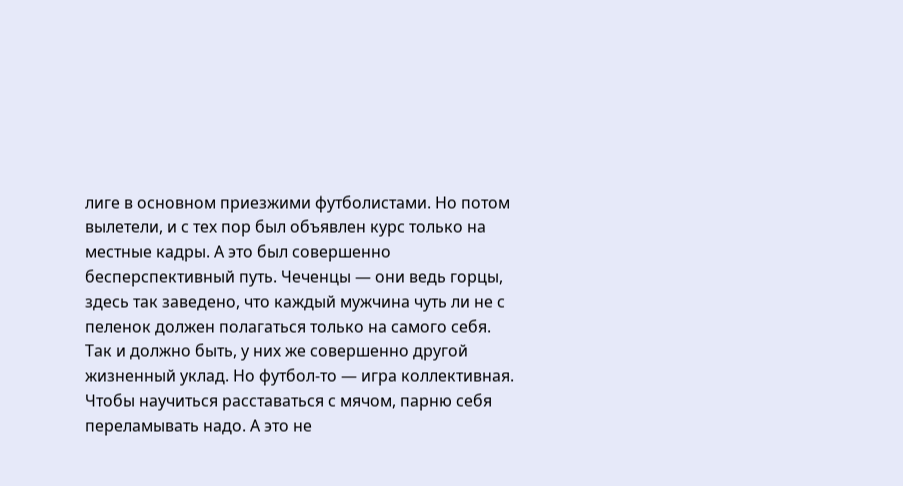лиге в основном приезжими футболистами. Но потом вылетели, и с тех пор был объявлен курс только на местные кадры. А это был совершенно бесперспективный путь. Чеченцы — они ведь горцы, здесь так заведено, что каждый мужчина чуть ли не с пеленок должен полагаться только на самого себя. Так и должно быть, у них же совершенно другой жизненный уклад. Но футбол-то — игра коллективная. Чтобы научиться расставаться с мячом, парню себя переламывать надо. А это не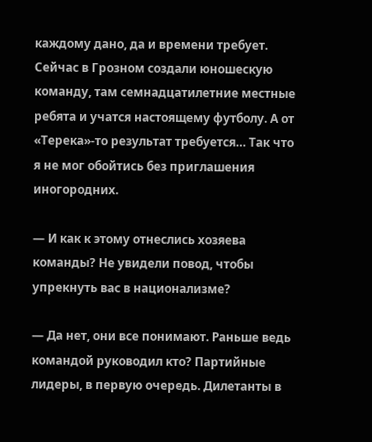каждому дано, да и времени требует. Сейчас в Грозном создали юношескую команду, там семнадцатилетние местные ребята и учатся настоящему футболу. А от «Терека»-то результат требуется… Так что я не мог обойтись без приглашения иногородних.

— И как к этому отнеслись хозяева команды? Не увидели повод, чтобы упрекнуть вас в национализме?

— Да нет, они все понимают. Раньше ведь командой руководил кто? Партийные лидеры, в первую очередь. Дилетанты в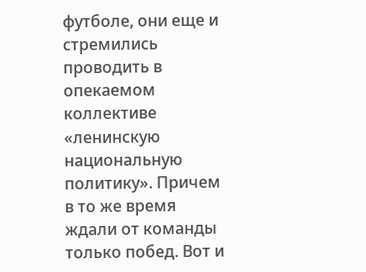футболе, они еще и стремились проводить в опекаемом коллективе «ленинскую национальную политику». Причем в то же время ждали от команды только побед. Вот и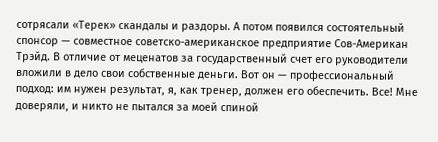сотрясали «Терек» скандалы и раздоры. А потом появился состоятельный спонсор — совместное советско-американское предприятие Сов-Американ Трэйд. В отличие от меценатов за государственный счет его руководители вложили в дело свои собственные деньги. Вот он — профессиональный подход: им нужен результат, я, как тренер, должен его обеспечить. Все! Мне доверяли, и никто не пытался за моей спиной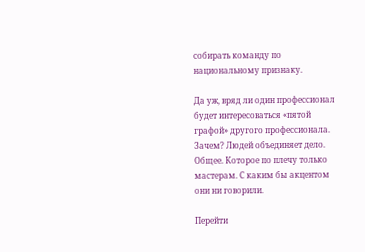собирать команду по национальному признаку.

Да уж, вряд ли один профессионал будет интересоваться «пятой графой» другого профессионала. Зачем? Людей объединяет дело. Общее. Которое по плечу только мастерам. С каким бы акцентом они ни говорили.

Перейти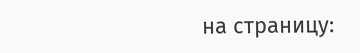на страницу: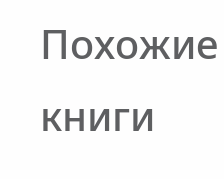Похожие книги